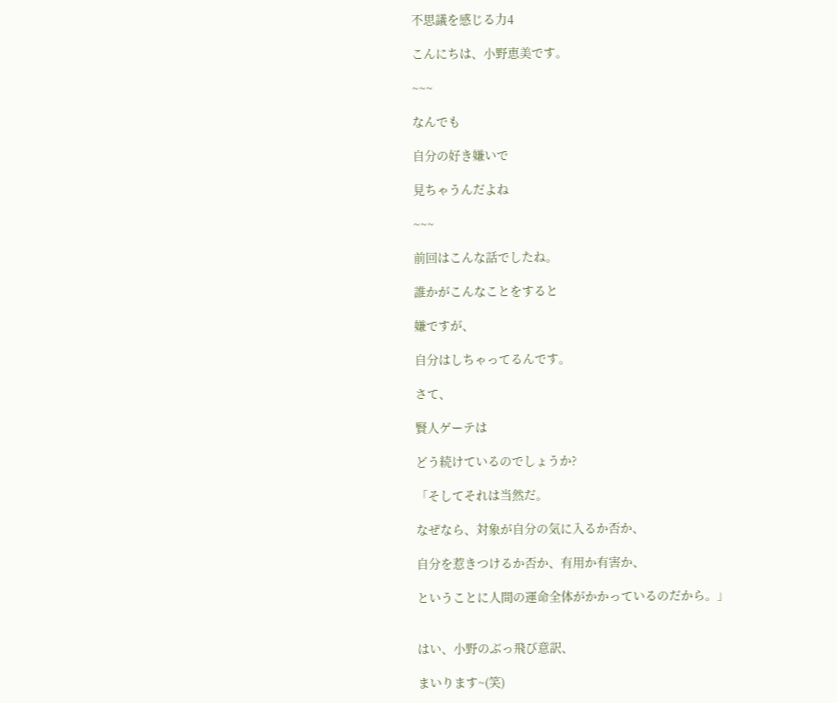不思議を感じる力4

こんにちは、小野恵美です。

~~~

なんでも

自分の好き嫌いで

見ちゃうんだよね

~~~

前回はこんな話でしたね。

誰かがこんなことをすると

嫌ですが、

自分はしちゃってるんです。

さて、

賢人ゲーテは

どう続けているのでしょうか?

「そしてそれは当然だ。

なぜなら、対象が自分の気に入るか否か、

自分を惹きつけるか否か、有用か有害か、

ということに人間の運命全体がかかっているのだから。」


はい、小野のぶっ飛び意訳、

まいります~(笑)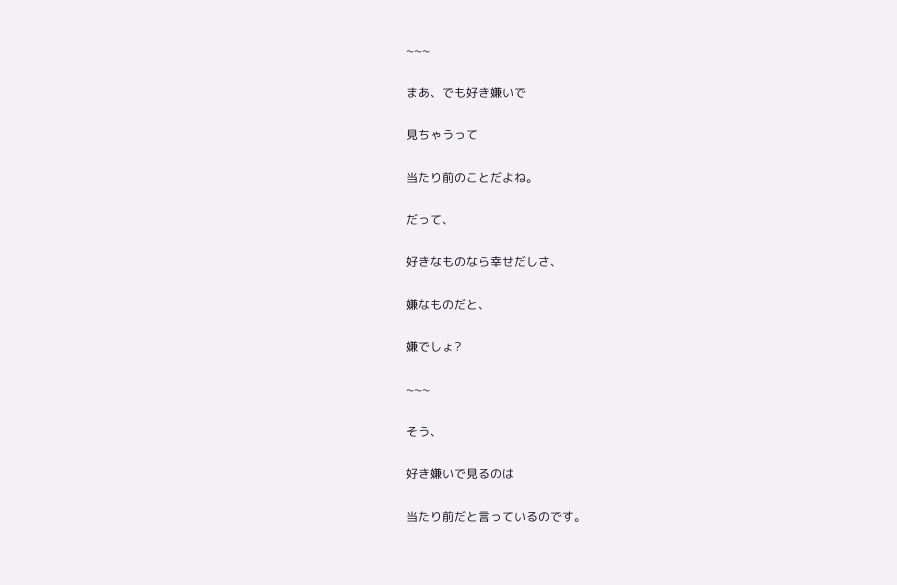~~~

まあ、でも好き嫌いで

見ちゃうって

当たり前のことだよね。

だって、

好きなものなら幸せだしさ、

嫌なものだと、

嫌でしょ?

~~~

そう、

好き嫌いで見るのは

当たり前だと言っているのです。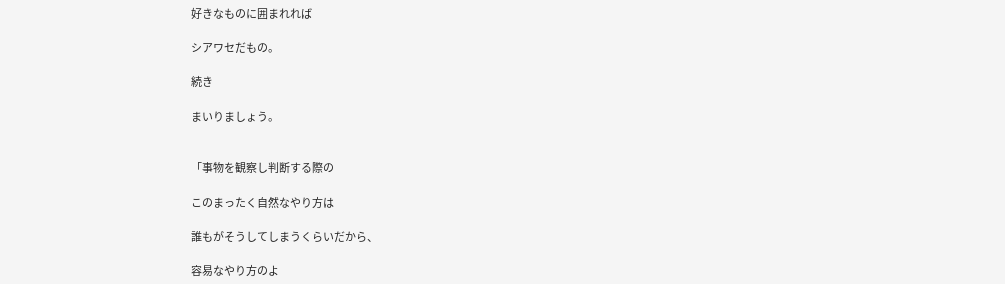好きなものに囲まれれば

シアワセだもの。

続き

まいりましょう。


「事物を観察し判断する際の

このまったく自然なやり方は

誰もがそうしてしまうくらいだから、

容易なやり方のよ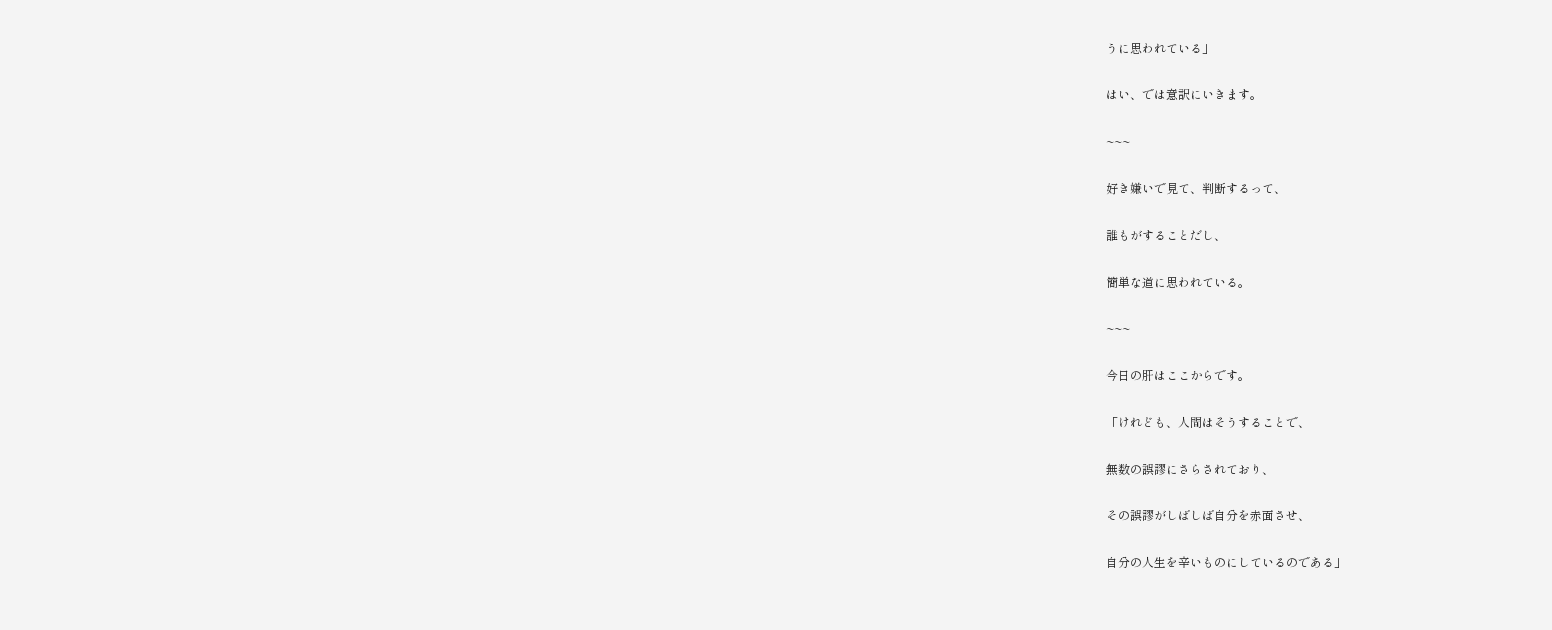うに思われている」

はい、では意訳にいきます。

~~~

好き嫌いで見て、判断するって、

誰もがすることだし、

簡単な道に思われている。

~~~

今日の肝はここからです。

「けれども、人間はそうすることで、

無数の誤謬にさらされており、

その誤謬がしばしば自分を赤面させ、

自分の人生を辛いものにしているのである」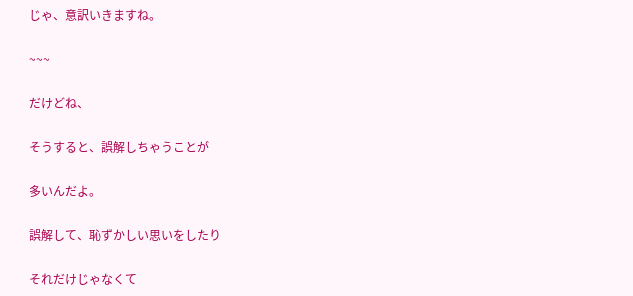じゃ、意訳いきますね。

~~~

だけどね、

そうすると、誤解しちゃうことが

多いんだよ。

誤解して、恥ずかしい思いをしたり

それだけじゃなくて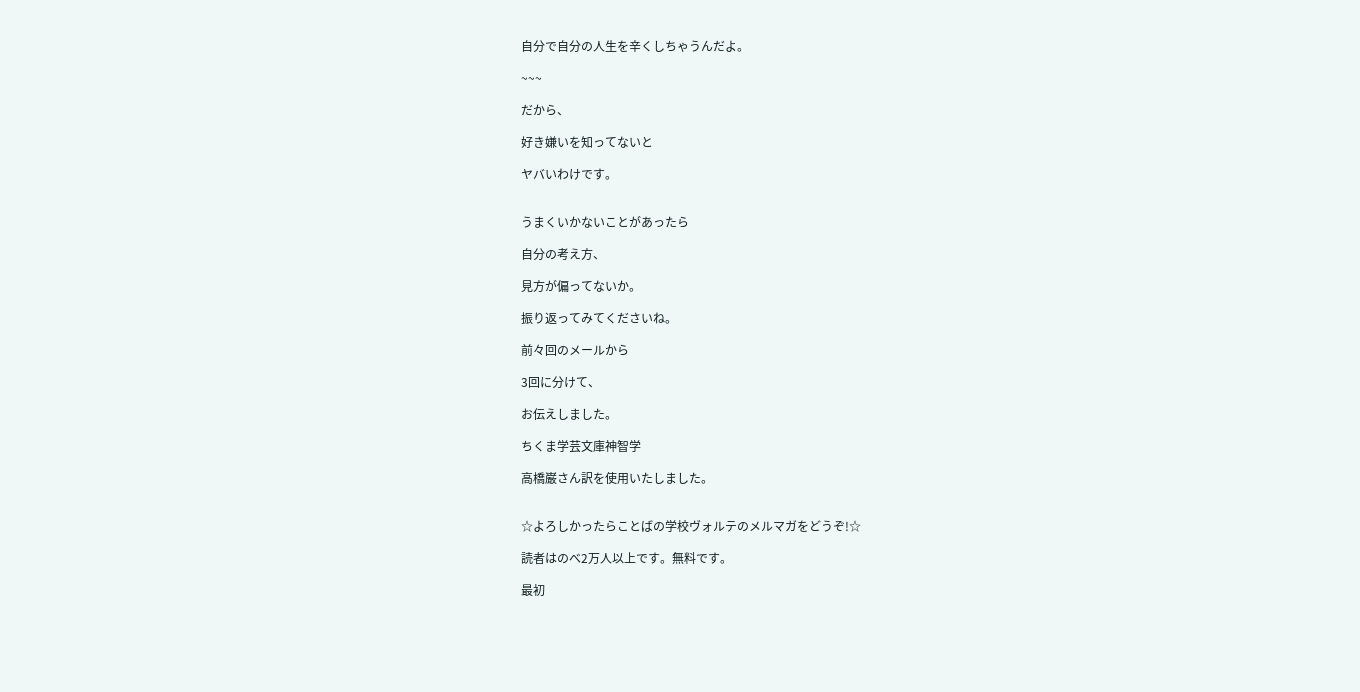自分で自分の人生を辛くしちゃうんだよ。

~~~

だから、

好き嫌いを知ってないと

ヤバいわけです。


うまくいかないことがあったら

自分の考え方、

見方が偏ってないか。

振り返ってみてくださいね。

前々回のメールから

3回に分けて、

お伝えしました。

ちくま学芸文庫神智学

高橋巌さん訳を使用いたしました。


☆よろしかったらことばの学校ヴォルテのメルマガをどうぞ!☆

読者はのべ2万人以上です。無料です。

最初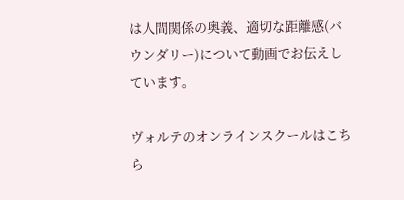は人間関係の奥義、適切な距離感(バウンダリー)について動画でお伝えしています。

ヴォルテのオンラインスクールはこちら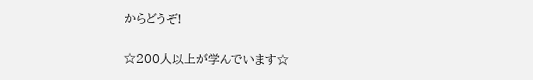からどうぞ!

☆200人以上が学んでいます☆